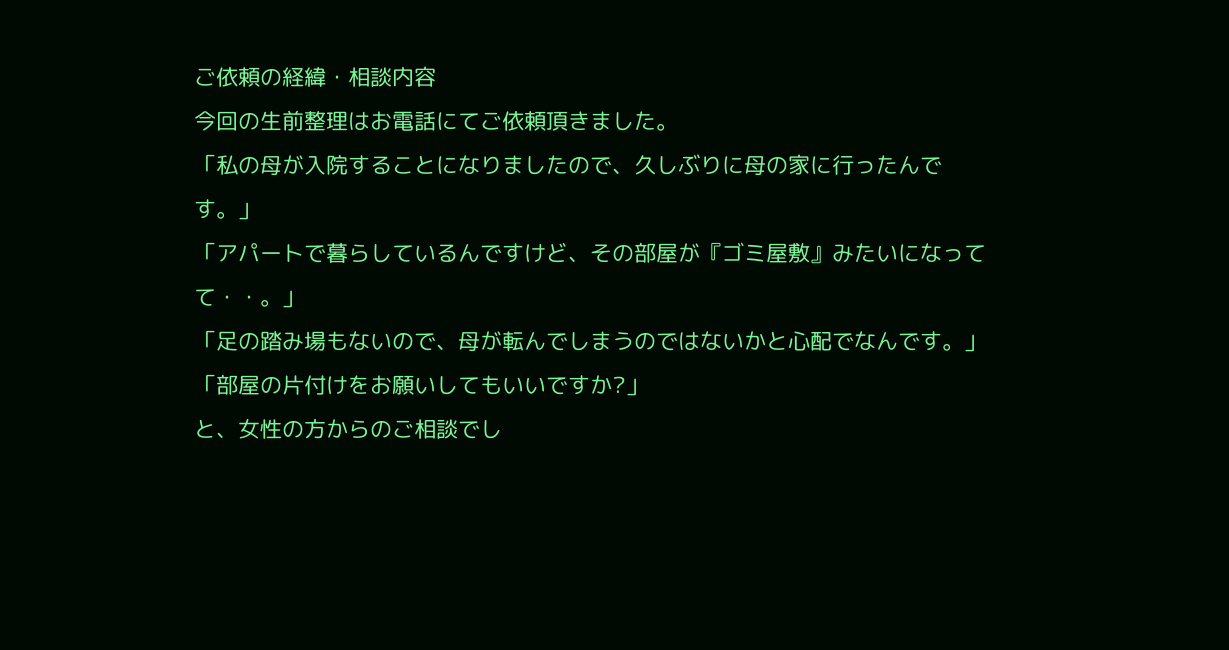ご依頼の経緯・相談内容
今回の生前整理はお電話にてご依頼頂きました。
「私の母が入院することになりましたので、久しぶりに母の家に行ったんです。」
「アパートで暮らしているんですけど、その部屋が『ゴミ屋敷』みたいになってて・・。」
「足の踏み場もないので、母が転んでしまうのではないかと心配でなんです。」
「部屋の片付けをお願いしてもいいですか?」
と、女性の方からのご相談でし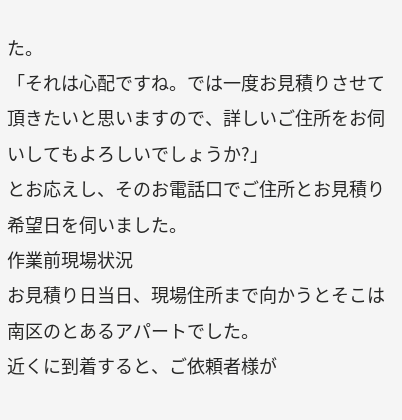た。
「それは心配ですね。では一度お見積りさせて頂きたいと思いますので、詳しいご住所をお伺いしてもよろしいでしょうか?」
とお応えし、そのお電話口でご住所とお見積り希望日を伺いました。
作業前現場状況
お見積り日当日、現場住所まで向かうとそこは南区のとあるアパートでした。
近くに到着すると、ご依頼者様が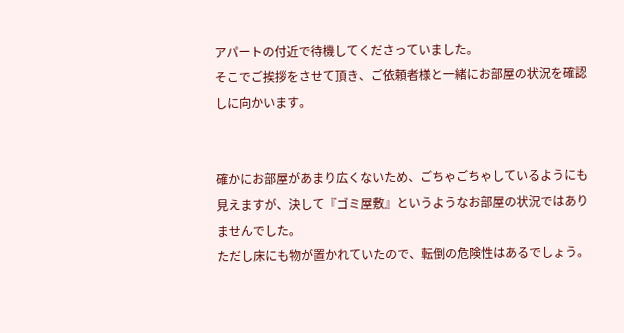アパートの付近で待機してくださっていました。
そこでご挨拶をさせて頂き、ご依頼者様と一緒にお部屋の状況を確認しに向かいます。


確かにお部屋があまり広くないため、ごちゃごちゃしているようにも見えますが、決して『ゴミ屋敷』というようなお部屋の状況ではありませんでした。
ただし床にも物が置かれていたので、転倒の危険性はあるでしょう。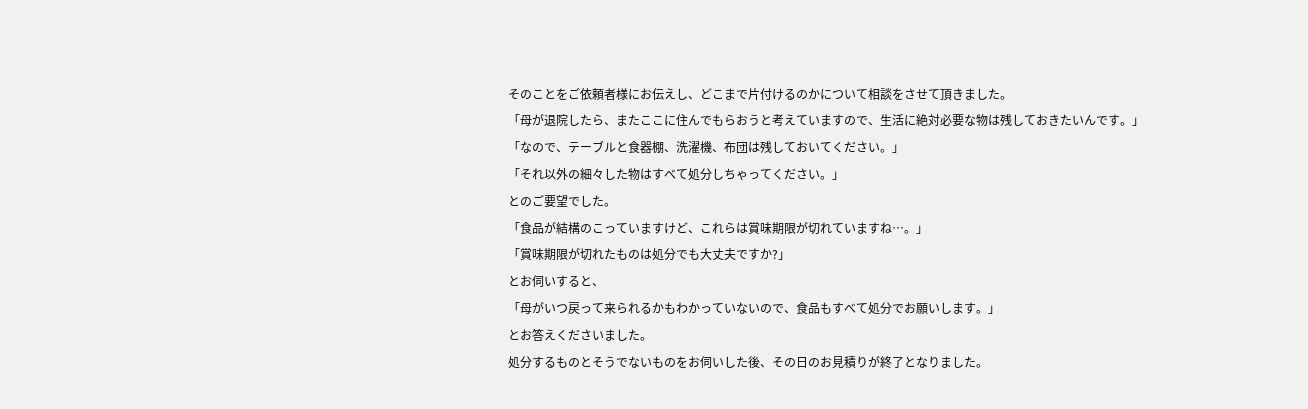そのことをご依頼者様にお伝えし、どこまで片付けるのかについて相談をさせて頂きました。
「母が退院したら、またここに住んでもらおうと考えていますので、生活に絶対必要な物は残しておきたいんです。」
「なので、テーブルと食器棚、洗濯機、布団は残しておいてください。」
「それ以外の細々した物はすべて処分しちゃってください。」
とのご要望でした。
「食品が結構のこっていますけど、これらは賞味期限が切れていますね…。」
「賞味期限が切れたものは処分でも大丈夫ですか?」
とお伺いすると、
「母がいつ戻って来られるかもわかっていないので、食品もすべて処分でお願いします。」
とお答えくださいました。
処分するものとそうでないものをお伺いした後、その日のお見積りが終了となりました。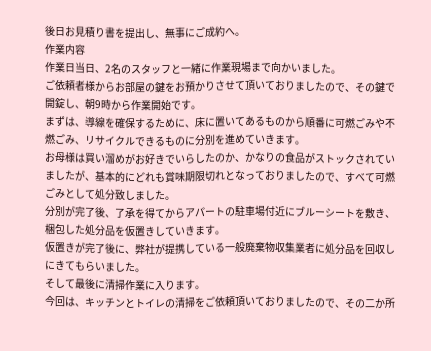後日お見積り書を提出し、無事にご成約へ。
作業内容
作業日当日、2名のスタッフと一緒に作業現場まで向かいました。
ご依頼者様からお部屋の鍵をお預かりさせて頂いておりましたので、その鍵で開錠し、朝9時から作業開始です。
まずは、導線を確保するために、床に置いてあるものから順番に可燃ごみや不燃ごみ、リサイクルできるものに分別を進めていきます。
お母様は買い溜めがお好きでいらしたのか、かなりの食品がストックされていましたが、基本的にどれも賞味期限切れとなっておりましたので、すべて可燃ごみとして処分致しました。
分別が完了後、了承を得てからアパートの駐車場付近にブルーシートを敷き、梱包した処分品を仮置きしていきます。
仮置きが完了後に、弊社が提携している一般廃棄物収集業者に処分品を回収しにきてもらいました。
そして最後に清掃作業に入ります。
今回は、キッチンとトイレの清掃をご依頼頂いておりましたので、その二か所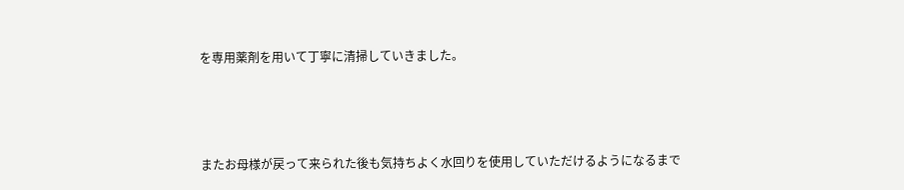を専用薬剤を用いて丁寧に清掃していきました。



またお母様が戻って来られた後も気持ちよく水回りを使用していただけるようになるまで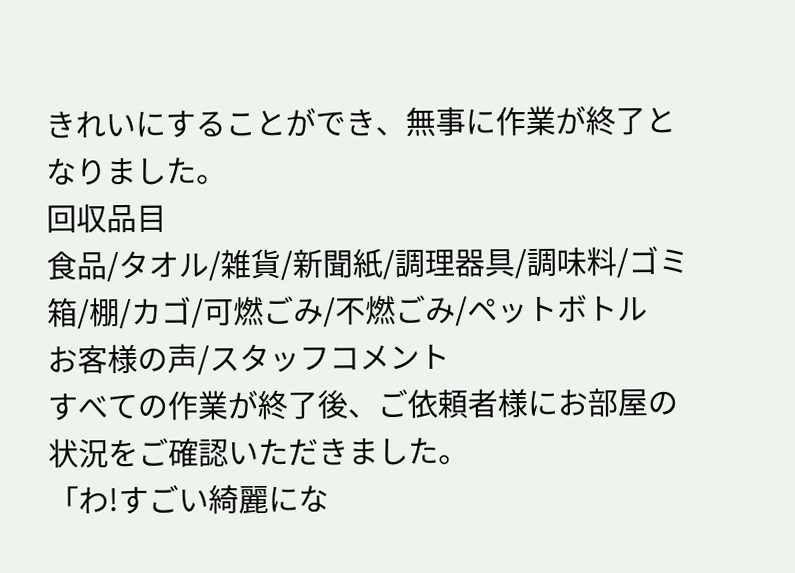きれいにすることができ、無事に作業が終了となりました。
回収品目
食品/タオル/雑貨/新聞紙/調理器具/調味料/ゴミ箱/棚/カゴ/可燃ごみ/不燃ごみ/ペットボトル
お客様の声/スタッフコメント
すべての作業が終了後、ご依頼者様にお部屋の状況をご確認いただきました。
「わ!すごい綺麗にな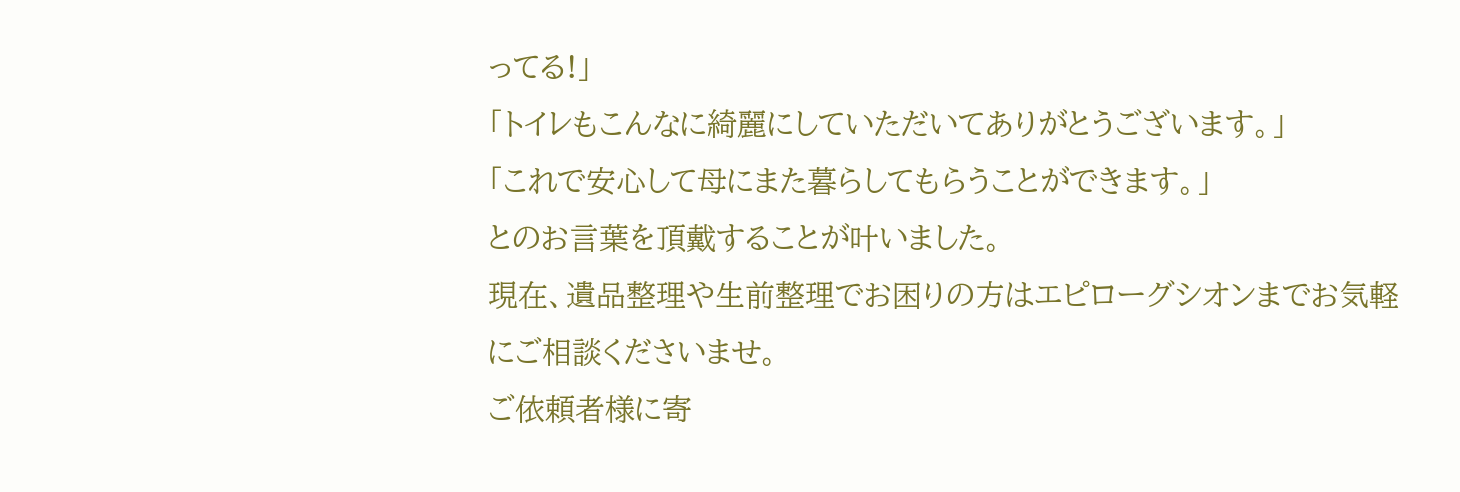ってる!」
「トイレもこんなに綺麗にしていただいてありがとうございます。」
「これで安心して母にまた暮らしてもらうことができます。」
とのお言葉を頂戴することが叶いました。
現在、遺品整理や生前整理でお困りの方はエピローグシオンまでお気軽にご相談くださいませ。
ご依頼者様に寄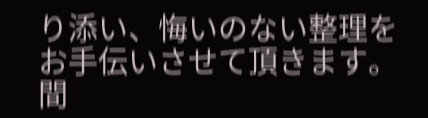り添い、悔いのない整理をお手伝いさせて頂きます。
間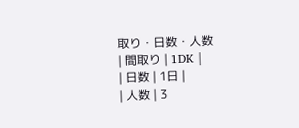取り・日数・人数
| 間取り | 1DK |
| 日数 | 1日 |
| 人数 | 3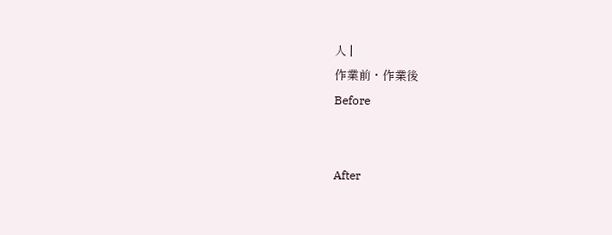人 |
作業前・作業後
Before


After